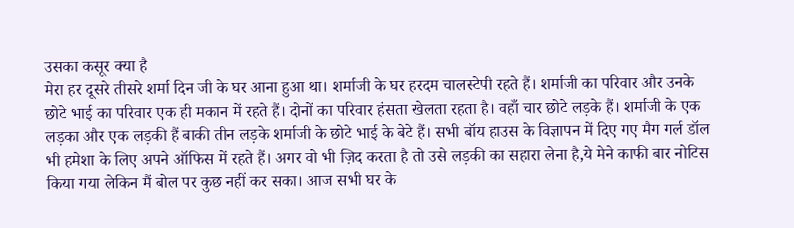उसका कसूर क्या है
मेरा हर दूसरे तीसरे शर्मा दिन जी के घर आना हुआ था। शर्माजी के घर हरदम चालस्टेपी रहते हैं। शर्माजी का परिवार और उनके छोटे भाई का परिवार एक ही मकान में रहते हैं। दोनों का परिवार हंसता खेलता रहता है। वहाँ चार छोटे लड़के हैं। शर्माजी के एक लड़का और एक लड़की हैं बाकी तीन लड़के शर्माजी के छोटे भाई के बेटे हैं। सभी बॉय हाउस के विज्ञापन में दिए गए मैग गर्ल डॉल भी हमेशा के लिए अपने ऑफिस में रहते हैं। अगर वो भी ज़िद करता है तो उसे लड़की का सहारा लेना है,ये मेने काफी बार नोटिस किया गया लेकिन मैं बोल पर कुछ नहीं कर सका। आज सभी घर के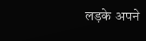लड़के अपने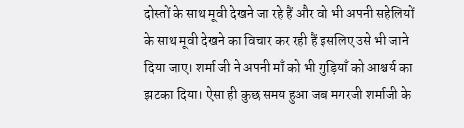दोस्तों के साथ मूवी देखने जा रहे हैं और वो भी अपनी सहेलियों के साथ मूवी देखने का विचार कर रही हैं इसलिए उसे भी जाने दिया जाए। शर्मा जी ने अपनी माँ को भी गुड़ियाँ को आश्चर्य का झटका दिया। ऐसा ही कुछ समय हुआ जब मगरजी शर्माजी के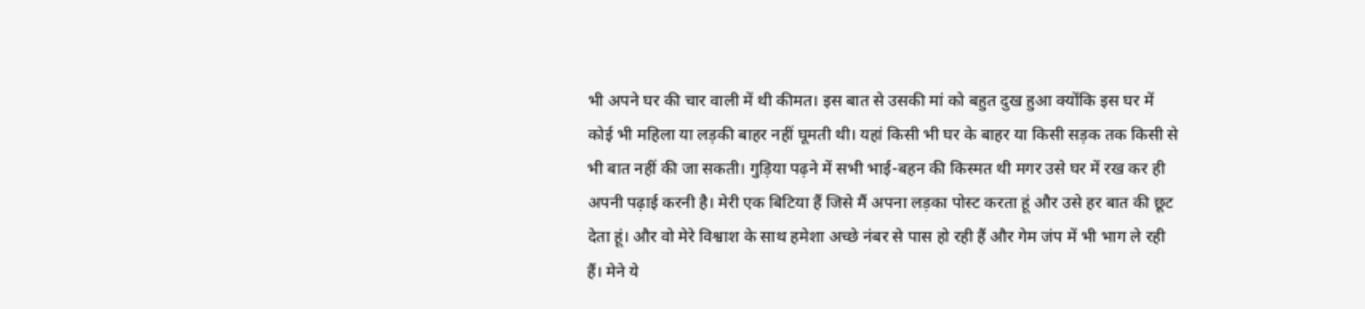भी अपने घर की चार वाली में थी कीमत। इस बात से उसकी मां को बहुत दुख हुआ क्योंकि इस घर में कोई भी महिला या लड़की बाहर नहीं घूमती थी। यहां किसी भी घर के बाहर या किसी सड़क तक किसी से भी बात नहीं की जा सकती। गुड़िया पढ़ने में सभी भाई-बहन की किस्मत थी मगर उसे घर में रख कर ही अपनी पढ़ाई करनी है। मेरी एक बिटिया हैं जिसे मैं अपना लड़का पोस्ट करता हूं और उसे हर बात की छूट देता हूं। और वो मेरे विश्वाश के साथ हमेशा अच्छे नंबर से पास हो रही हैं और गेम जंप में भी भाग ले रही हैं। मेने ये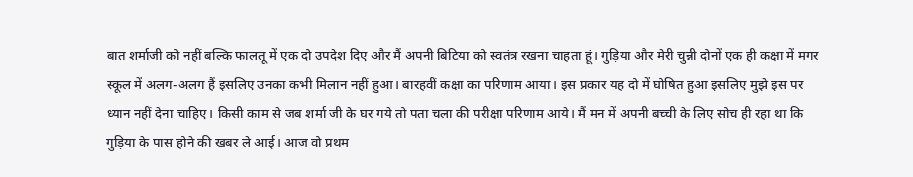बात शर्माजी को नहीं बल्कि फालतू में एक दो उपदेश दिए और मैं अपनी बिटिया को स्वतंत्र रखना चाहता हूं। गुड़िया और मेरी चुन्नी दोनों एक ही कक्षा में मगर स्कूल में अलग-अलग हैं इसलिए उनका कभी मिलान नहीं हुआ। बारहवीं कक्षा का परिणाम आया। इस प्रकार यह दो में घोषित हुआ इसलिए मुझे इस पर ध्यान नहीं देना चाहिए। किसी काम से जब शर्मा जी के घर गये तो पता चला की परीक्षा परिणाम आये। मैं मन में अपनी बच्ची के लिए सोच ही रहा था कि गुड़िया के पास होने की खबर ले आई। आज वो प्रथम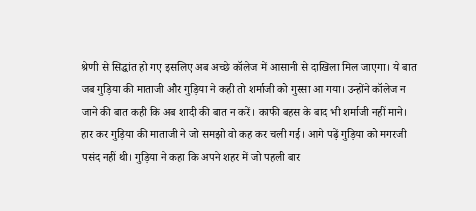श्रेणी से सिद्धांत हो गए इसलिए अब अच्छे कॉलेज में आसानी से दाखिला मिल जाएगा। ये बात जब गुड़िया की माताजी और गुड़िया ने कही तो शर्माजी को गुस्सा आ गया। उन्होंने कॉलेज न जाने की बात कही कि अब शादी की बात न करें। काफी बहस के बाद भी शर्माजी नहीं माने। हार कर गुड़िया की माताजी ने जो समझो वो कह कर चली गई। आगे पढ़ें गुड़िया को मगरजी पसंद नहीं थी। गुड़िया ने कहा कि अपने शहर में जो पहली बार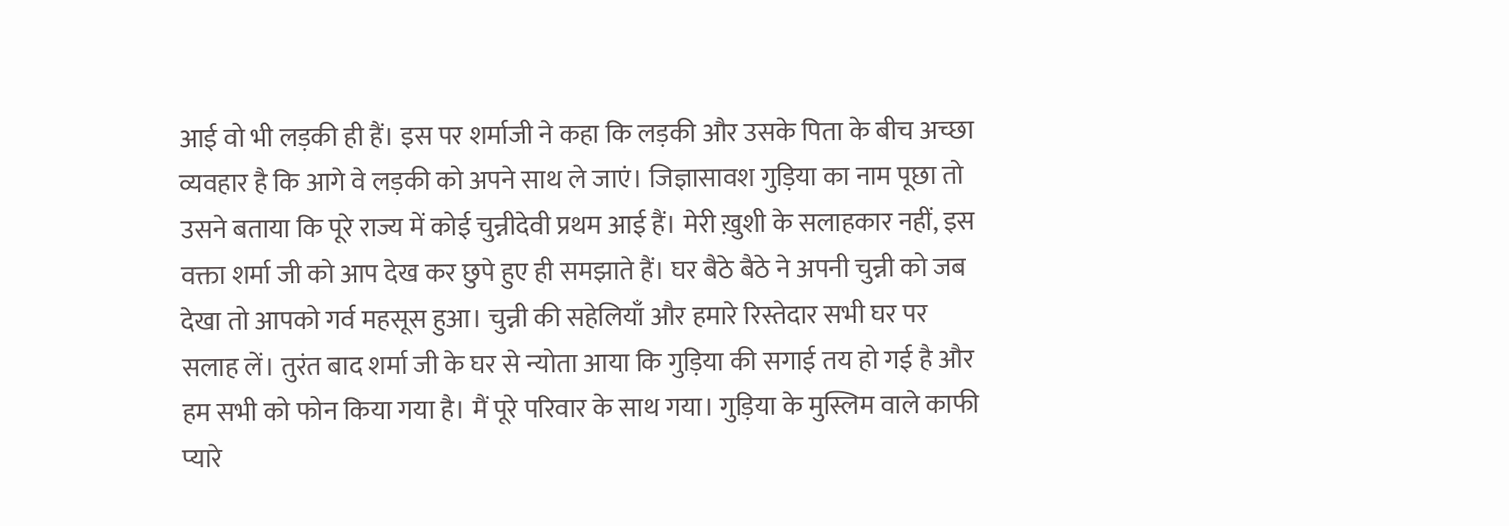आई वो भी लड़की ही हैं। इस पर शर्माजी ने कहा कि लड़की और उसके पिता के बीच अच्छा व्यवहार है कि आगे वे लड़की को अपने साथ ले जाएं। जिज्ञासावश गुड़िया का नाम पूछा तो उसने बताया कि पूरे राज्य में कोई चुन्नीदेवी प्रथम आई हैं। मेरी ख़ुशी के सलाहकार नहीं, इस वक्ता शर्मा जी को आप देख कर छुपे हुए ही समझाते हैं। घर बैठे बैठे ने अपनी चुन्नी को जब देखा तो आपको गर्व महसूस हुआ। चुन्नी की सहेलियाँ और हमारे रिस्तेदार सभी घर पर सलाह लें। तुरंत बाद शर्मा जी के घर से न्योता आया कि गुड़िया की सगाई तय हो गई है और हम सभी को फोन किया गया है। मैं पूरे परिवार के साथ गया। गुड़िया के मुस्लिम वाले काफी प्यारे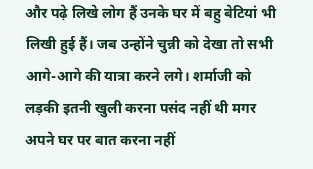और पढ़े लिखे लोग हैं उनके घर में बहु बेटियां भी लिखी हुई हैं। जब उन्होंने चुन्नी को देखा तो सभी आगे-आगे की यात्रा करने लगे। शर्माजी को लड़की इतनी खुली करना पसंद नहीं थी मगर अपने घर पर बात करना नहीं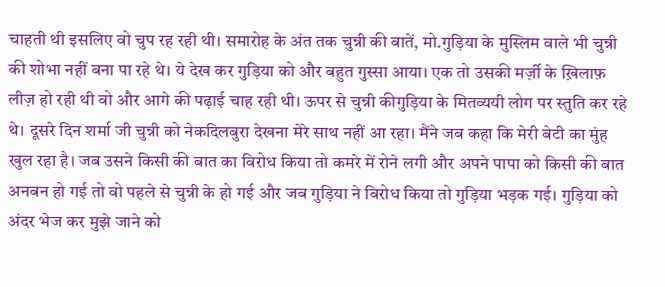चाहती थी इसलिए वो चुप रह रही थी। समारोह के अंत तक चुन्नी की बातें, मो.गुड़िया के मुस्लिम वाले भी चुन्नी की शोभा नहीं बना पा रहे थे। ये देख कर गुड़िया को और बहुत गुस्सा आया। एक तो उसकी मर्ज़ी के ख़िलाफ़ लीज़ हो रही थी वो और आगे की पढ़ाई चाह रही थी। ऊपर से चुन्नी कीगुड़िया के मितव्ययी लोग पर स्तुति कर रहे थे। दूसरे दिन शर्मा जी चुन्नी को नेकदिलबुरा देखना मेरे साथ नहीं आ रहा। मैंने जब कहा कि मेरी बेटी का मुंह खुल रहा है। जब उसने किसी की बात का विरोध किया तो कमरे में रोने लगी और अपने पापा को किसी की बात अनबन हो गई तो वो पहले से चुन्नी के हो गई और जब गुड़िया ने विरोध किया तो गुड़िया भड़क गई। गुड़िया को अंदर भेज कर मुझे जाने को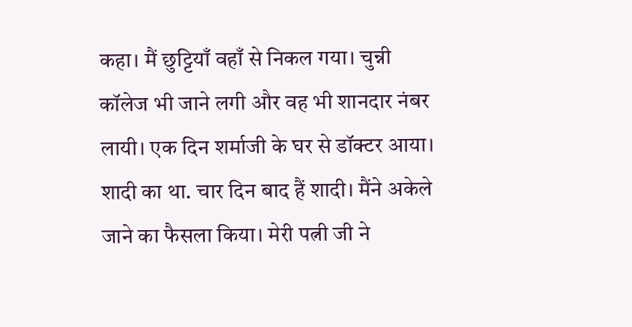कहा। मैं छुट्टियाँ वहाँ से निकल गया। चुन्नी कॉलेज भी जाने लगी और वह भी शानदार नंबर लायी। एक दिन शर्माजी के घर से डॉक्टर आया। शादी का था. चार दिन बाद हैं शादी। मैंने अकेले जाने का फैसला किया। मेरी पत्नी जी ने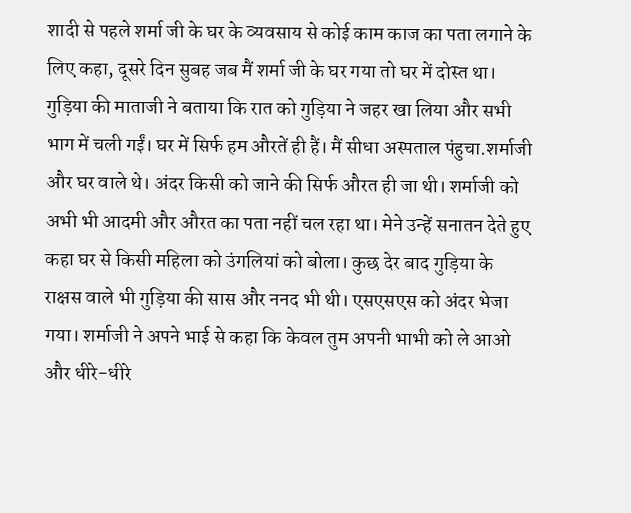शादी से पहले शर्मा जी के घर के व्यवसाय से कोई काम काज का पता लगाने के लिए कहा, दूसरे दिन सुबह जब मैं शर्मा जी के घर गया तो घर में दोस्त था। गुड़िया की माताजी ने बताया कि रात को गुड़िया ने जहर खा लिया और सभी भाग में चली गईं। घर में सिर्फ हम औरतें ही हैं। मैं सीधा अस्पताल पंहुचा.शर्माजी और घर वाले थे। अंदर किसी को जाने की सिर्फ औरत ही जा थी। शर्माजी को अभी भी आदमी और औरत का पता नहीं चल रहा था। मेने उन्हें सनातन देते हुए कहा घर से किसी महिला को उंगलियां को बोला। कुछ देर बाद गुड़िया के राक्षस वाले भी गुड़िया की सास और ननद भी थी। एसएसएस को अंदर भेजा गया। शर्माजी ने अपने भाई से कहा कि केवल तुम अपनी भाभी को ले आओ और धीरे-धीरे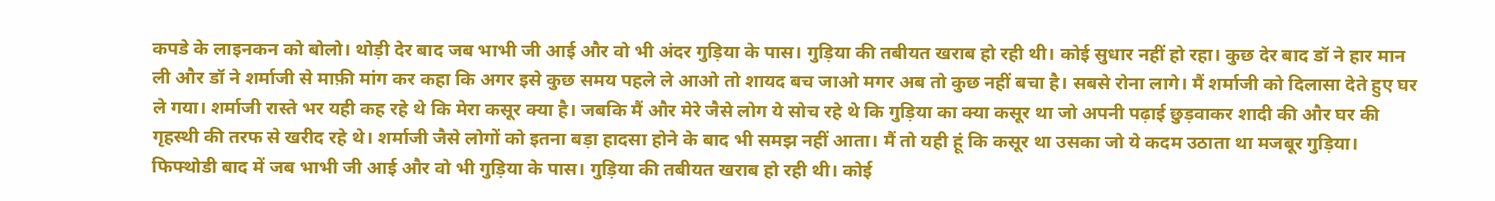कपडे के लाइनकन को बोलो। थोड़ी देर बाद जब भाभी जी आई और वो भी अंदर गुड़िया के पास। गुड़िया की तबीयत खराब हो रही थी। कोई सुधार नहीं हो रहा। कुछ देर बाद डॉ ने हार मान ली और डॉ ने शर्माजी से माफ़ी मांग कर कहा कि अगर इसे कुछ समय पहले ले आओ तो शायद बच जाओ मगर अब तो कुछ नहीं बचा है। सबसे रोना लागे। मैं शर्माजी को दिलासा देते हुए घर ले गया। शर्माजी रास्ते भर यही कह रहे थे कि मेरा कसूर क्या है। जबकि मैं और मेरे जैसे लोग ये सोच रहे थे कि गुड़िया का क्या कसूर था जो अपनी पढ़ाई छुड़वाकर शादी की और घर की गृहस्थी की तरफ से खरीद रहे थे। शर्माजी जैसे लोगों को इतना बड़ा हादसा होने के बाद भी समझ नहीं आता। मैं तो यही हूं कि कसूर था उसका जो ये कदम उठाता था मजबूर गुड़िया। फिफ्थोडी बाद में जब भाभी जी आई और वो भी गुड़िया के पास। गुड़िया की तबीयत खराब हो रही थी। कोई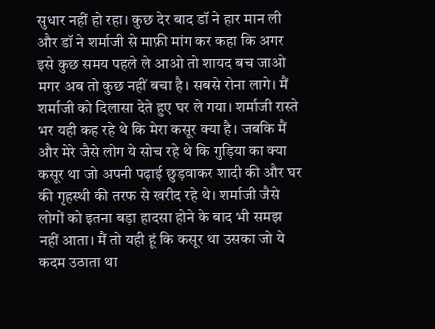सुधार नहीं हो रहा। कुछ देर बाद डॉ ने हार मान ली और डॉ ने शर्माजी से माफ़ी मांग कर कहा कि अगर इसे कुछ समय पहले ले आओ तो शायद बच जाओ मगर अब तो कुछ नहीं बचा है। सबसे रोना लागे। मैं शर्माजी को दिलासा देते हुए घर ले गया। शर्माजी रास्ते भर यही कह रहे थे कि मेरा कसूर क्या है। जबकि मैं और मेरे जैसे लोग ये सोच रहे थे कि गुड़िया का क्या कसूर था जो अपनी पढ़ाई छुड़वाकर शादी की और घर की गृहस्थी की तरफ से खरीद रहे थे। शर्माजी जैसे लोगों को इतना बड़ा हादसा होने के बाद भी समझ नहीं आता। मैं तो यही हूं कि कसूर था उसका जो ये कदम उठाता था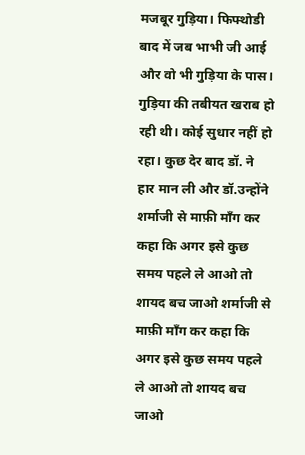मजबूर गुड़िया। फिफ्थोडी बाद में जब भाभी जी आई और वो भी गुड़िया के पास। गुड़िया की तबीयत खराब हो रही थी। कोई सुधार नहीं हो रहा। कुछ देर बाद डॉ. ने हार मान ली और डॉ.उन्होंने शर्माजी से माफ़ी माँग कर कहा कि अगर इसे कुछ समय पहले ले आओ तो शायद बच जाओ शर्माजी से माफ़ी माँग कर कहा कि अगर इसे कुछ समय पहले ले आओ तो शायद बच जाओ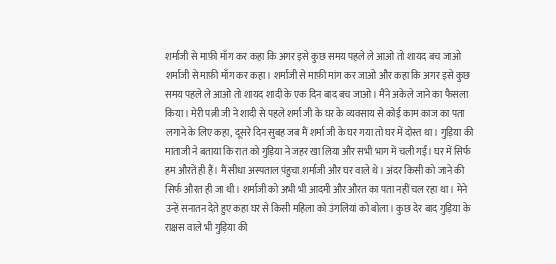शर्माजी से माफ़ी माँग कर कहा कि अगर इसे कुछ समय पहले ले आओ तो शायद बच जाओ शर्माजी से माफ़ी माँग कर कहा। शर्माजी से माफ़ी मांग कर जाओ और कहा कि अगर इसे कुछ समय पहले ले आओ तो शायद शादी के एक दिन बाद बच जाओ। मैंने अकेले जाने का फैसला किया। मेरी पत्नी जी ने शादी से पहले शर्मा जी के घर के व्यवसाय से कोई काम काज का पता लगाने के लिए कहा, दूसरे दिन सुबह जब मैं शर्मा जी के घर गया तो घर में दोस्त था। गुड़िया की माताजी ने बताया कि रात को गुड़िया ने जहर खा लिया और सभी भाग में चली गईं। घर में सिर्फ हम औरतें ही हैं। मैं सीधा अस्पताल पंहुचा.शर्माजी और घर वाले थे। अंदर किसी को जाने की सिर्फ औरत ही जा थी। शर्माजी को अभी भी आदमी और औरत का पता नहीं चल रहा था। मेने उन्हें सनातन देते हुए कहा घर से किसी महिला को उंगलियां को बोला। कुछ देर बाद गुड़िया के राक्षस वाले भी गुड़िया की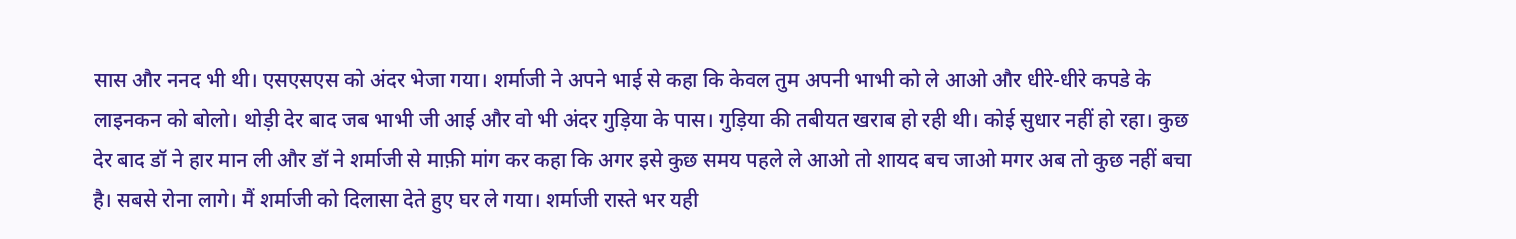सास और ननद भी थी। एसएसएस को अंदर भेजा गया। शर्माजी ने अपने भाई से कहा कि केवल तुम अपनी भाभी को ले आओ और धीरे-धीरे कपडे के लाइनकन को बोलो। थोड़ी देर बाद जब भाभी जी आई और वो भी अंदर गुड़िया के पास। गुड़िया की तबीयत खराब हो रही थी। कोई सुधार नहीं हो रहा। कुछ देर बाद डॉ ने हार मान ली और डॉ ने शर्माजी से माफ़ी मांग कर कहा कि अगर इसे कुछ समय पहले ले आओ तो शायद बच जाओ मगर अब तो कुछ नहीं बचा है। सबसे रोना लागे। मैं शर्माजी को दिलासा देते हुए घर ले गया। शर्माजी रास्ते भर यही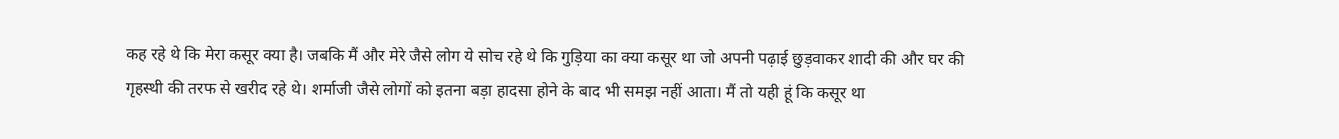कह रहे थे कि मेरा कसूर क्या है। जबकि मैं और मेरे जैसे लोग ये सोच रहे थे कि गुड़िया का क्या कसूर था जो अपनी पढ़ाई छुड़वाकर शादी की और घर की गृहस्थी की तरफ से खरीद रहे थे। शर्माजी जैसे लोगों को इतना बड़ा हादसा होने के बाद भी समझ नहीं आता। मैं तो यही हूं कि कसूर था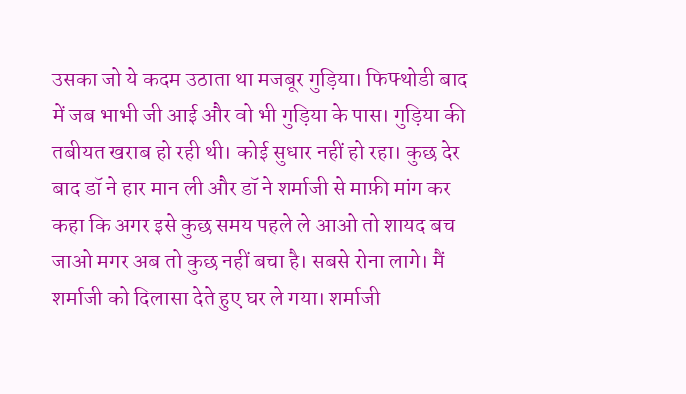उसका जो ये कदम उठाता था मजबूर गुड़िया। फिफ्थोडी बाद में जब भाभी जी आई और वो भी गुड़िया के पास। गुड़िया की तबीयत खराब हो रही थी। कोई सुधार नहीं हो रहा। कुछ देर बाद डॉ ने हार मान ली और डॉ ने शर्माजी से माफ़ी मांग कर कहा कि अगर इसे कुछ समय पहले ले आओ तो शायद बच जाओ मगर अब तो कुछ नहीं बचा है। सबसे रोना लागे। मैं शर्माजी को दिलासा देते हुए घर ले गया। शर्माजी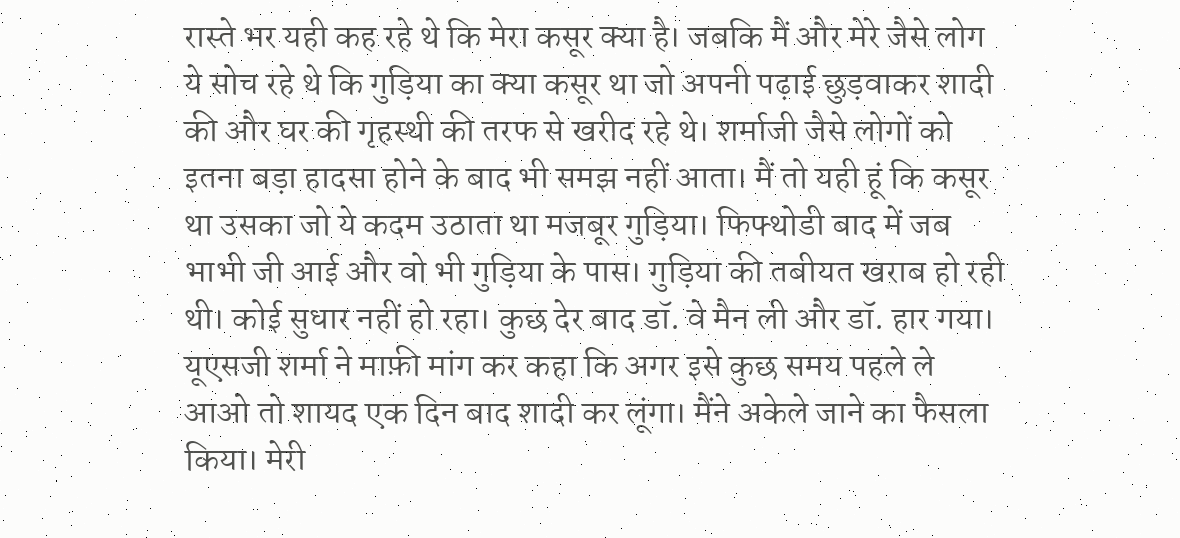रास्ते भर यही कह रहे थे कि मेरा कसूर क्या है। जबकि मैं और मेरे जैसे लोग ये सोच रहे थे कि गुड़िया का क्या कसूर था जो अपनी पढ़ाई छुड़वाकर शादी की और घर की गृहस्थी की तरफ से खरीद रहे थे। शर्माजी जैसे लोगों को इतना बड़ा हादसा होने के बाद भी समझ नहीं आता। मैं तो यही हूं कि कसूर था उसका जो ये कदम उठाता था मजबूर गुड़िया। फिफ्थोडी बाद में जब भाभी जी आई और वो भी गुड़िया के पास। गुड़िया की तबीयत खराब हो रही थी। कोई सुधार नहीं हो रहा। कुछ देर बाद डॉ. वे मैन ली और डॉ. हार गया। यूएसजी शर्मा ने माफ़ी मांग कर कहा कि अगर इसे कुछ समय पहले ले आओ तो शायद एक दिन बाद शादी कर लूंगा। मैंने अकेले जाने का फैसला किया। मेरी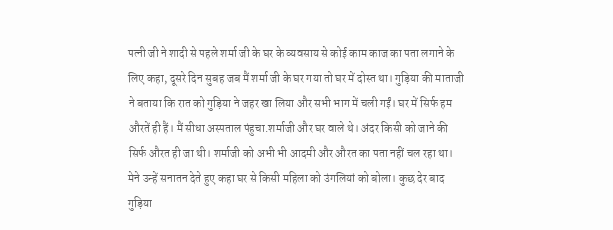पत्नी जी ने शादी से पहले शर्मा जी के घर के व्यवसाय से कोई काम काज का पता लगाने के लिए कहा, दूसरे दिन सुबह जब मैं शर्मा जी के घर गया तो घर में दोस्त था। गुड़िया की माताजी ने बताया कि रात को गुड़िया ने जहर खा लिया और सभी भाग में चली गईं। घर में सिर्फ हम औरतें ही हैं। मैं सीधा अस्पताल पंहुचा.शर्माजी और घर वाले थे। अंदर किसी को जाने की सिर्फ औरत ही जा थी। शर्माजी को अभी भी आदमी और औरत का पता नहीं चल रहा था। मेने उन्हें सनातन देते हुए कहा घर से किसी महिला को उंगलियां को बोला। कुछ देर बाद गुड़िया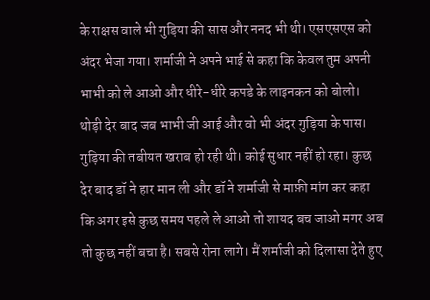के राक्षस वाले भी गुड़िया की सास और ननद भी थी। एसएसएस को अंदर भेजा गया। शर्माजी ने अपने भाई से कहा कि केवल तुम अपनी भाभी को ले आओ और धीरे-धीरे कपडे के लाइनकन को बोलो। थोड़ी देर बाद जब भाभी जी आई और वो भी अंदर गुड़िया के पास। गुड़िया की तबीयत खराब हो रही थी। कोई सुधार नहीं हो रहा। कुछ देर बाद डॉ ने हार मान ली और डॉ ने शर्माजी से माफ़ी मांग कर कहा कि अगर इसे कुछ समय पहले ले आओ तो शायद बच जाओ मगर अब तो कुछ नहीं बचा है। सबसे रोना लागे। मैं शर्माजी को दिलासा देते हुए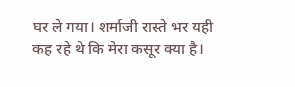घर ले गया। शर्माजी रास्ते भर यही कह रहे थे कि मेरा कसूर क्या है।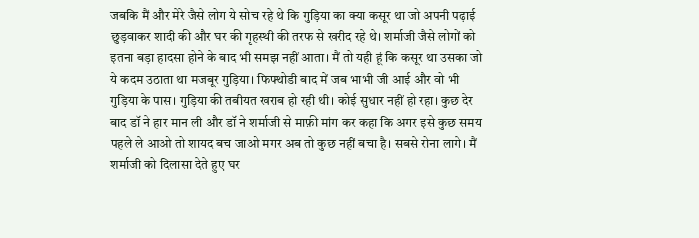जबकि मैं और मेरे जैसे लोग ये सोच रहे थे कि गुड़िया का क्या कसूर था जो अपनी पढ़ाई छुड़वाकर शादी की और घर की गृहस्थी की तरफ से खरीद रहे थे। शर्माजी जैसे लोगों को इतना बड़ा हादसा होने के बाद भी समझ नहीं आता। मैं तो यही हूं कि कसूर था उसका जो ये कदम उठाता था मजबूर गुड़िया। फिफ्थोडी बाद में जब भाभी जी आई और वो भी गुड़िया के पास। गुड़िया की तबीयत खराब हो रही थी। कोई सुधार नहीं हो रहा। कुछ देर बाद डॉ ने हार मान ली और डॉ ने शर्माजी से माफ़ी मांग कर कहा कि अगर इसे कुछ समय पहले ले आओ तो शायद बच जाओ मगर अब तो कुछ नहीं बचा है। सबसे रोना लागे। मैं शर्माजी को दिलासा देते हुए घर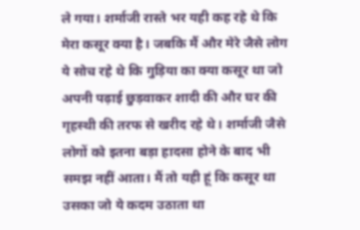ले गया। शर्माजी रास्ते भर यही कह रहे थे कि मेरा कसूर क्या है। जबकि मैं और मेरे जैसे लोग ये सोच रहे थे कि गुड़िया का क्या कसूर था जो अपनी पढ़ाई छुड़वाकर शादी की और घर की गृहस्थी की तरफ से खरीद रहे थे। शर्माजी जैसे लोगों को इतना बड़ा हादसा होने के बाद भी समझ नहीं आता। मैं तो यही हूं कि कसूर था उसका जो ये कदम उठाता था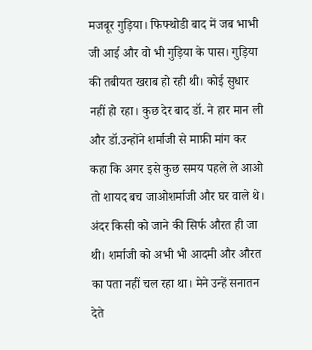मजबूर गुड़िया। फिफ्थोडी बाद में जब भाभी जी आई और वो भी गुड़िया के पास। गुड़िया की तबीयत खराब हो रही थी। कोई सुधार नहीं हो रहा। कुछ देर बाद डॉ. ने हार मान ली और डॉ.उन्होंने शर्माजी से माफ़ी मांग कर कहा कि अगर इसे कुछ समय पहले ले आओ तो शायद बच जाओशर्माजी और घर वाले थे। अंदर किसी को जाने की सिर्फ औरत ही जा थी। शर्माजी को अभी भी आदमी और औरत का पता नहीं चल रहा था। मेने उन्हें सनातन देते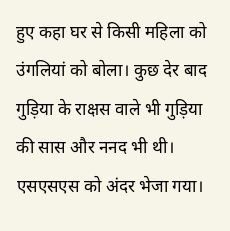हुए कहा घर से किसी महिला को उंगलियां को बोला। कुछ देर बाद गुड़िया के राक्षस वाले भी गुड़िया की सास और ननद भी थी। एसएसएस को अंदर भेजा गया।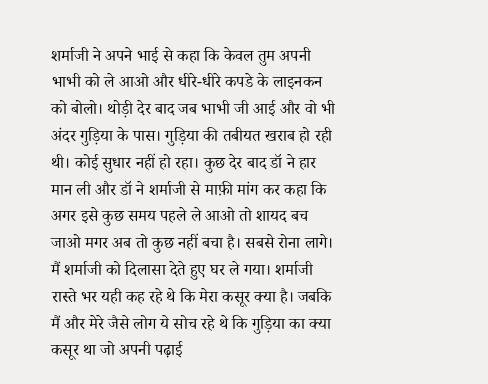शर्माजी ने अपने भाई से कहा कि केवल तुम अपनी भाभी को ले आओ और धीरे-धीरे कपडे के लाइनकन को बोलो। थोड़ी देर बाद जब भाभी जी आई और वो भी अंदर गुड़िया के पास। गुड़िया की तबीयत खराब हो रही थी। कोई सुधार नहीं हो रहा। कुछ देर बाद डॉ ने हार मान ली और डॉ ने शर्माजी से माफ़ी मांग कर कहा कि अगर इसे कुछ समय पहले ले आओ तो शायद बच जाओ मगर अब तो कुछ नहीं बचा है। सबसे रोना लागे। मैं शर्माजी को दिलासा देते हुए घर ले गया। शर्माजी रास्ते भर यही कह रहे थे कि मेरा कसूर क्या है। जबकि मैं और मेरे जैसे लोग ये सोच रहे थे कि गुड़िया का क्या कसूर था जो अपनी पढ़ाई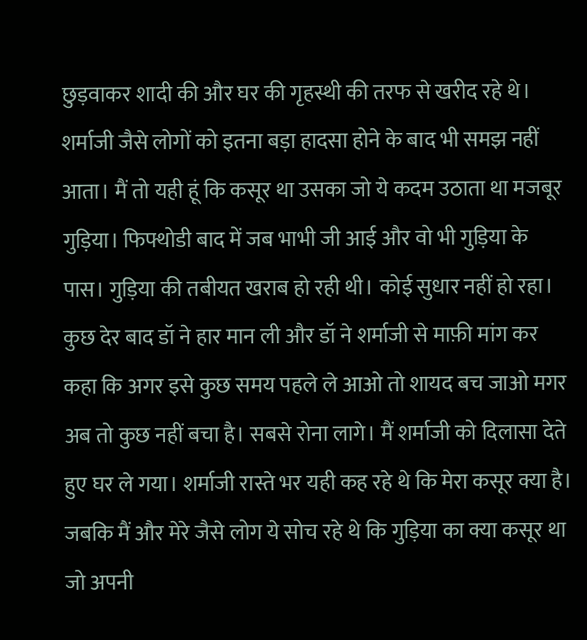छुड़वाकर शादी की और घर की गृहस्थी की तरफ से खरीद रहे थे। शर्माजी जैसे लोगों को इतना बड़ा हादसा होने के बाद भी समझ नहीं आता। मैं तो यही हूं कि कसूर था उसका जो ये कदम उठाता था मजबूर गुड़िया। फिफ्थोडी बाद में जब भाभी जी आई और वो भी गुड़िया के पास। गुड़िया की तबीयत खराब हो रही थी। कोई सुधार नहीं हो रहा। कुछ देर बाद डॉ ने हार मान ली और डॉ ने शर्माजी से माफ़ी मांग कर कहा कि अगर इसे कुछ समय पहले ले आओ तो शायद बच जाओ मगर अब तो कुछ नहीं बचा है। सबसे रोना लागे। मैं शर्माजी को दिलासा देते हुए घर ले गया। शर्माजी रास्ते भर यही कह रहे थे कि मेरा कसूर क्या है। जबकि मैं और मेरे जैसे लोग ये सोच रहे थे कि गुड़िया का क्या कसूर था जो अपनी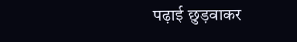पढ़ाई छुड़वाकर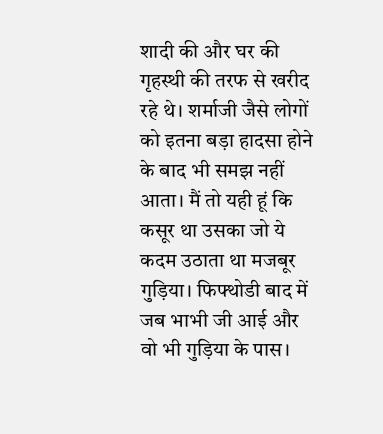शादी की और घर की गृहस्थी की तरफ से खरीद रहे थे। शर्माजी जैसे लोगों को इतना बड़ा हादसा होने के बाद भी समझ नहीं आता। मैं तो यही हूं कि कसूर था उसका जो ये कदम उठाता था मजबूर गुड़िया। फिफ्थोडी बाद में जब भाभी जी आई और वो भी गुड़िया के पास।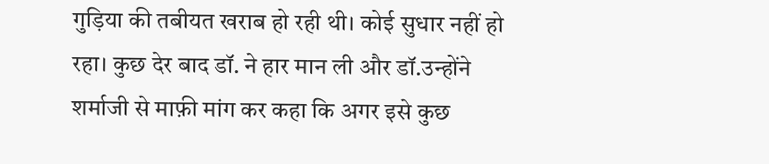गुड़िया की तबीयत खराब हो रही थी। कोई सुधार नहीं हो रहा। कुछ देर बाद डॉ. ने हार मान ली और डॉ.उन्होंने शर्माजी से माफ़ी मांग कर कहा कि अगर इसे कुछ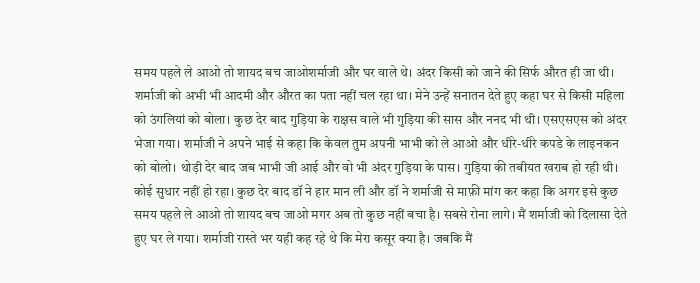समय पहले ले आओ तो शायद बच जाओशर्माजी और घर वाले थे। अंदर किसी को जाने की सिर्फ औरत ही जा थी। शर्माजी को अभी भी आदमी और औरत का पता नहीं चल रहा था। मेने उन्हें सनातन देते हुए कहा घर से किसी महिला को उंगलियां को बोला। कुछ देर बाद गुड़िया के राक्षस वाले भी गुड़िया की सास और ननद भी थी। एसएसएस को अंदर भेजा गया। शर्माजी ने अपने भाई से कहा कि केवल तुम अपनी भाभी को ले आओ और धीरे-धीरे कपडे के लाइनकन को बोलो। थोड़ी देर बाद जब भाभी जी आई और वो भी अंदर गुड़िया के पास। गुड़िया की तबीयत खराब हो रही थी। कोई सुधार नहीं हो रहा। कुछ देर बाद डॉ ने हार मान ली और डॉ ने शर्माजी से माफ़ी मांग कर कहा कि अगर इसे कुछ समय पहले ले आओ तो शायद बच जाओ मगर अब तो कुछ नहीं बचा है। सबसे रोना लागे। मैं शर्माजी को दिलासा देते हुए घर ले गया। शर्माजी रास्ते भर यही कह रहे थे कि मेरा कसूर क्या है। जबकि मैं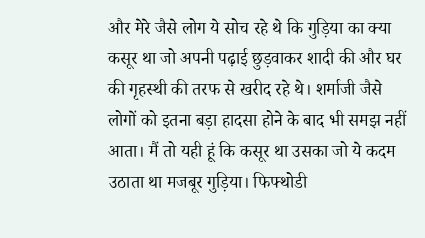और मेरे जैसे लोग ये सोच रहे थे कि गुड़िया का क्या कसूर था जो अपनी पढ़ाई छुड़वाकर शादी की और घर की गृहस्थी की तरफ से खरीद रहे थे। शर्माजी जैसे लोगों को इतना बड़ा हादसा होने के बाद भी समझ नहीं आता। मैं तो यही हूं कि कसूर था उसका जो ये कदम उठाता था मजबूर गुड़िया। फिफ्थोडी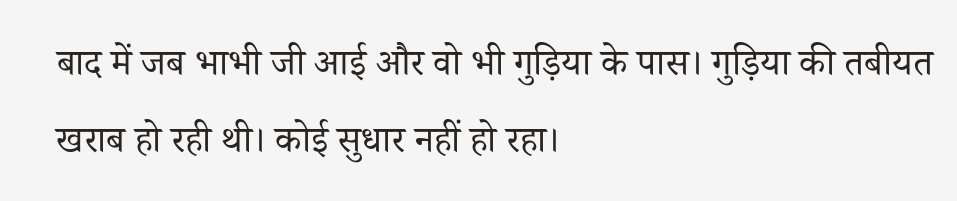बाद में जब भाभी जी आई और वो भी गुड़िया के पास। गुड़िया की तबीयत खराब हो रही थी। कोई सुधार नहीं हो रहा।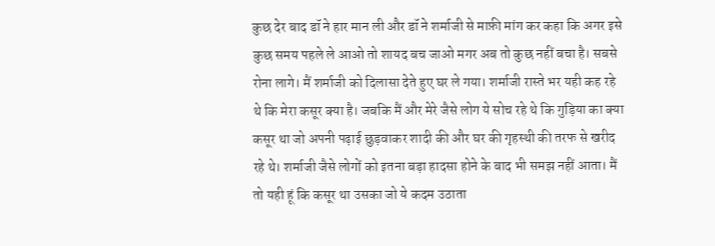कुछ देर बाद डॉ ने हार मान ली और डॉ ने शर्माजी से माफ़ी मांग कर कहा कि अगर इसे कुछ समय पहले ले आओ तो शायद बच जाओ मगर अब तो कुछ नहीं बचा है। सबसे रोना लागे। मैं शर्माजी को दिलासा देते हुए घर ले गया। शर्माजी रास्ते भर यही कह रहे थे कि मेरा कसूर क्या है। जबकि मैं और मेरे जैसे लोग ये सोच रहे थे कि गुड़िया का क्या कसूर था जो अपनी पढ़ाई छुड़वाकर शादी की और घर की गृहस्थी की तरफ से खरीद रहे थे। शर्माजी जैसे लोगों को इतना बड़ा हादसा होने के बाद भी समझ नहीं आता। मैं तो यही हूं कि कसूर था उसका जो ये कदम उठाता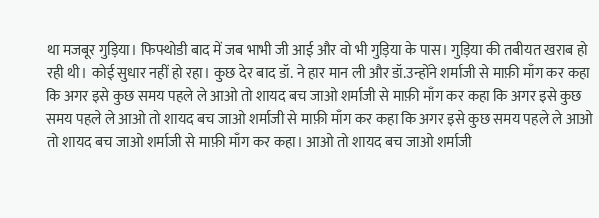था मजबूर गुड़िया। फिफ्थोडी बाद में जब भाभी जी आई और वो भी गुड़िया के पास। गुड़िया की तबीयत खराब हो रही थी। कोई सुधार नहीं हो रहा। कुछ देर बाद डॉ. ने हार मान ली और डॉ.उन्होंने शर्माजी से माफ़ी माँग कर कहा कि अगर इसे कुछ समय पहले ले आओ तो शायद बच जाओ शर्माजी से माफ़ी माँग कर कहा कि अगर इसे कुछ समय पहले ले आओ तो शायद बच जाओ शर्माजी से माफ़ी माँग कर कहा कि अगर इसे कुछ समय पहले ले आओ तो शायद बच जाओ शर्माजी से माफ़ी माँग कर कहा। आओ तो शायद बच जाओ शर्माजी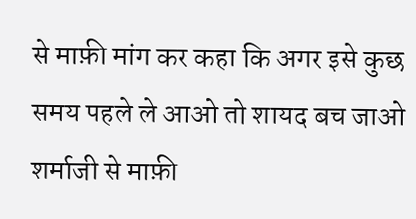से माफ़ी मांग कर कहा कि अगर इसे कुछ समय पहले ले आओ तो शायद बच जाओ शर्माजी से माफ़ी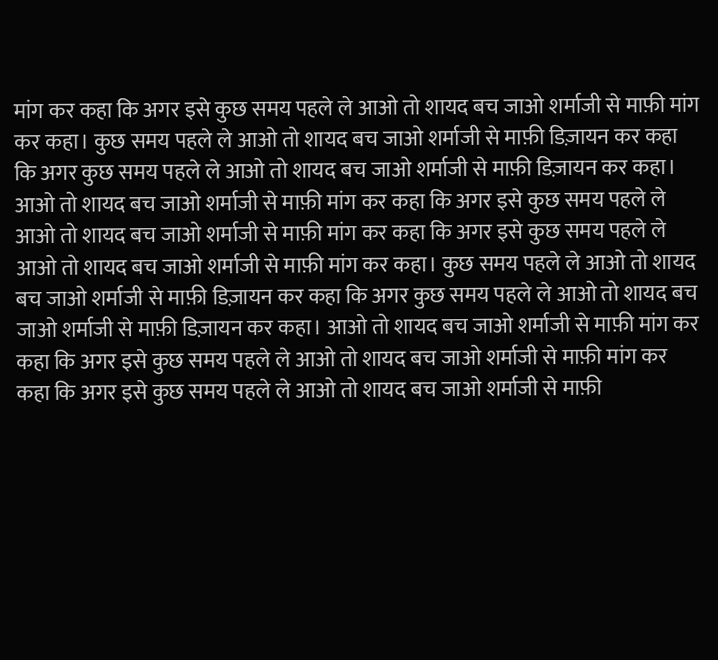मांग कर कहा कि अगर इसे कुछ समय पहले ले आओ तो शायद बच जाओ शर्माजी से माफ़ी मांग कर कहा। कुछ समय पहले ले आओ तो शायद बच जाओ शर्माजी से माफ़ी डिज़ायन कर कहा कि अगर कुछ समय पहले ले आओ तो शायद बच जाओ शर्माजी से माफ़ी डिज़ायन कर कहा। आओ तो शायद बच जाओ शर्माजी से माफ़ी मांग कर कहा कि अगर इसे कुछ समय पहले ले आओ तो शायद बच जाओ शर्माजी से माफ़ी मांग कर कहा कि अगर इसे कुछ समय पहले ले आओ तो शायद बच जाओ शर्माजी से माफ़ी मांग कर कहा। कुछ समय पहले ले आओ तो शायद बच जाओ शर्माजी से माफ़ी डिज़ायन कर कहा कि अगर कुछ समय पहले ले आओ तो शायद बच जाओ शर्माजी से माफ़ी डिज़ायन कर कहा। आओ तो शायद बच जाओ शर्माजी से माफ़ी मांग कर कहा कि अगर इसे कुछ समय पहले ले आओ तो शायद बच जाओ शर्माजी से माफ़ी मांग कर कहा कि अगर इसे कुछ समय पहले ले आओ तो शायद बच जाओ शर्माजी से माफ़ी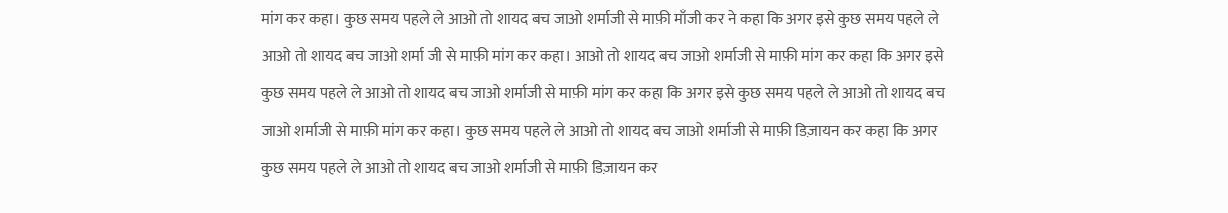मांग कर कहा। कुछ समय पहले ले आओ तो शायद बच जाओ शर्माजी से माफ़ी माँजी कर ने कहा कि अगर इसे कुछ समय पहले ले आओ तो शायद बच जाओ शर्मा जी से माफ़ी मांग कर कहा। आओ तो शायद बच जाओ शर्माजी से माफ़ी मांग कर कहा कि अगर इसे कुछ समय पहले ले आओ तो शायद बच जाओ शर्माजी से माफ़ी मांग कर कहा कि अगर इसे कुछ समय पहले ले आओ तो शायद बच जाओ शर्माजी से माफ़ी मांग कर कहा। कुछ समय पहले ले आओ तो शायद बच जाओ शर्माजी से माफ़ी डिज़ायन कर कहा कि अगर कुछ समय पहले ले आओ तो शायद बच जाओ शर्माजी से माफ़ी डिज़ायन कर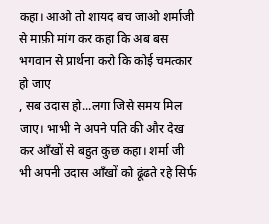कहा। आओ तो शायद बच जाओ शर्माजी से माफ़ी मांग कर कहा कि अब बस भगवान से प्रार्थना करो कि कोई चमत्कार हो जाए
, सब उदास हो...लगा जिसे समय मिल जाए। भाभी ने अपने पति की और देख कर आँखों से बहुत कुछ कहा। शर्मा जी भी अपनी उदास आँखों को ढूंढते रहे सिर्फ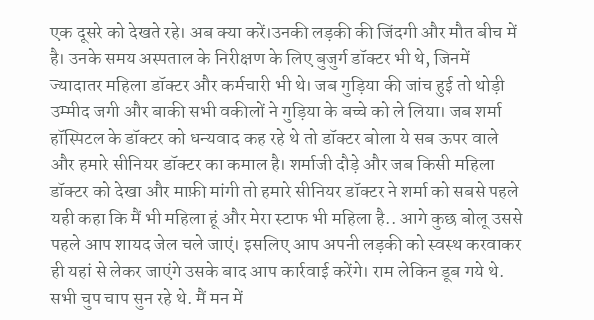एक दूसरे को देखते रहे। अब क्या करें।उनकी लड़की की जिंदगी और मौत बीच में है। उनके समय अस्पताल के निरीक्षण के लिए बुजुर्ग डॉक्टर भी थे, जिनमें ज्यादातर महिला डॉक्टर और कर्मचारी भी थे। जब गुड़िया की जांच हुई तो थोड़ी उम्मीद जगी और बाकी सभी वकीलों ने गुड़िया के बच्चे को ले लिया। जब शर्मा हॉस्पिटल के डॉक्टर को धन्यवाद कह रहे थे तो डॉक्टर बोला ये सब ऊपर वाले और हमारे सीनियर डॉक्टर का कमाल है। शर्माजी दौड़े और जब किसी महिला डॉक्टर को देखा और माफ़ी मांगी तो हमारे सीनियर डॉक्टर ने शर्मा को सबसे पहले यही कहा कि मैं भी महिला हूं और मेरा स्टाफ भी महिला है.. आगे कुछ बोलू उससे पहले आप शायद जेल चले जाएं। इसलिए आप अपनी लड़की को स्वस्थ करवाकर ही यहां से लेकर जाएंगे उसके बाद आप कार्रवाई करेंगे। राम लेकिन डूब गये थे. सभी चुप चाप सुन रहे थे. मैं मन में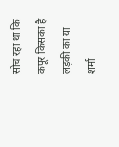सोच रहा था कि कपूर किसका है लड़की का या शर्मा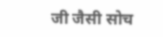जी जैसी सोच